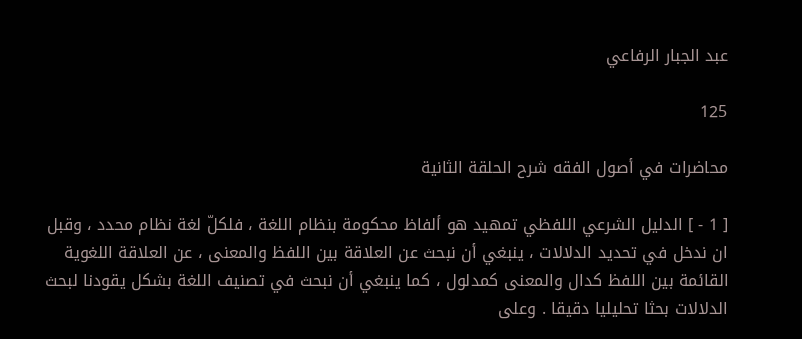عبد الجبار الرفاعي

125

محاضرات في أصول الفقه شرح الحلقة الثانية

[ 1 - ] الدليل الشرعي اللفظي تمهيد هو ألفاظ محكومة بنظام اللغة ، فلكلّ لغة نظام محدد ، وقبل ان ندخل في تحديد الدلالات ، ينبغي أن نبحث عن العلاقة بين اللفظ والمعنى ، عن العلاقة اللغوية القائمة بين اللفظ كدال والمعنى كمدلول ، كما ينبغي أن نبحث في تصنيف اللغة بشكل يقودنا لبحث الدلالات بحثا تحليليا دقيقا . وعلى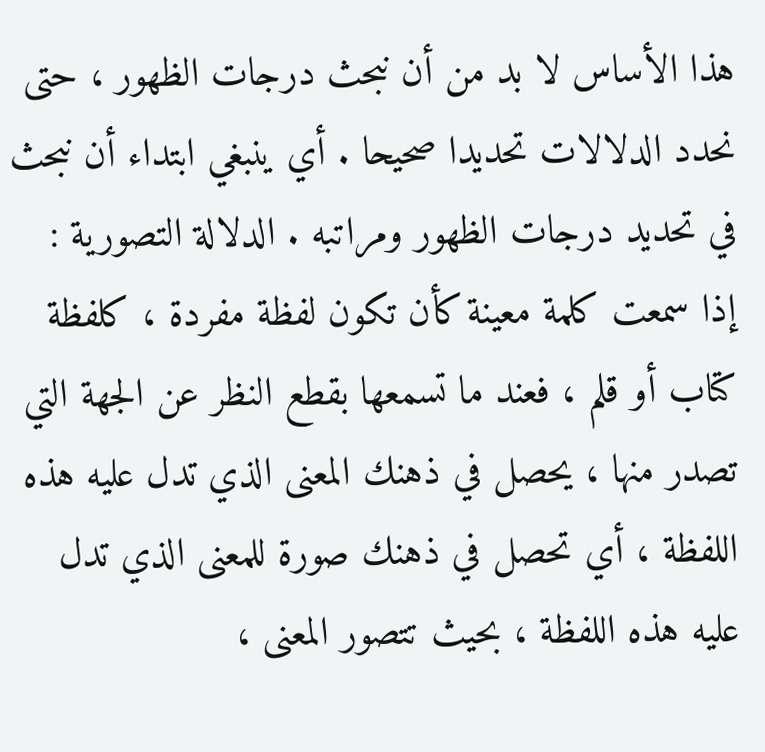هذا الأساس لا بد من أن نبحث درجات الظهور ، حتى نحدد الدلالات تحديدا صحيحا . أي ينبغي ابتداء أن نبحث في تحديد درجات الظهور ومراتبه . الدلالة التصورية : إذا سمعت كلمة معينة كأن تكون لفظة مفردة ، كلفظة كتاب أو قلم ، فعند ما تسمعها بقطع النظر عن الجهة التي تصدر منها ، يحصل في ذهنك المعنى الذي تدل عليه هذه اللفظة ، أي تحصل في ذهنك صورة للمعنى الذي تدل عليه هذه اللفظة ، بحيث تتصور المعنى ،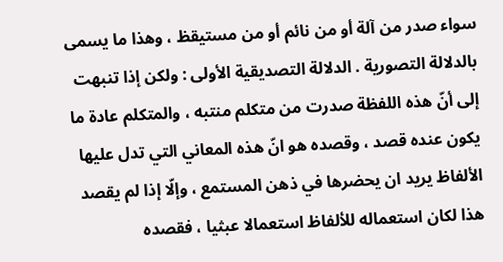سواء صدر من آلة أو من نائم أو من مستيقظ ، وهذا ما يسمى بالدلالة التصورية . الدلالة التصديقية الأولى : ولكن إذا تنبهت إلى أنّ هذه اللفظة صدرت من متكلم منتبه ، والمتكلم عادة ما يكون عنده قصد ، وقصده هو انّ هذه المعاني التي تدل عليها الألفاظ يريد ان يحضرها في ذهن المستمع ، وإلّا إذا لم يقصد هذا لكان استعماله للألفاظ استعمالا عبثيا ، فقصده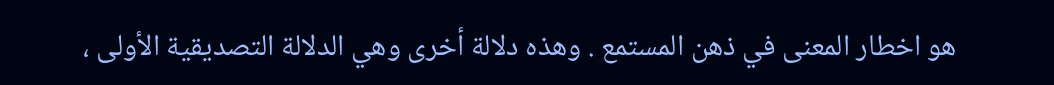هو اخطار المعنى في ذهن المستمع . وهذه دلالة أخرى وهي الدلالة التصديقية الأولى ،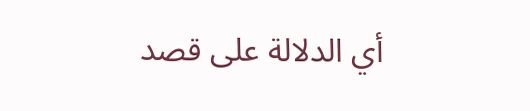أي الدلالة على قصد